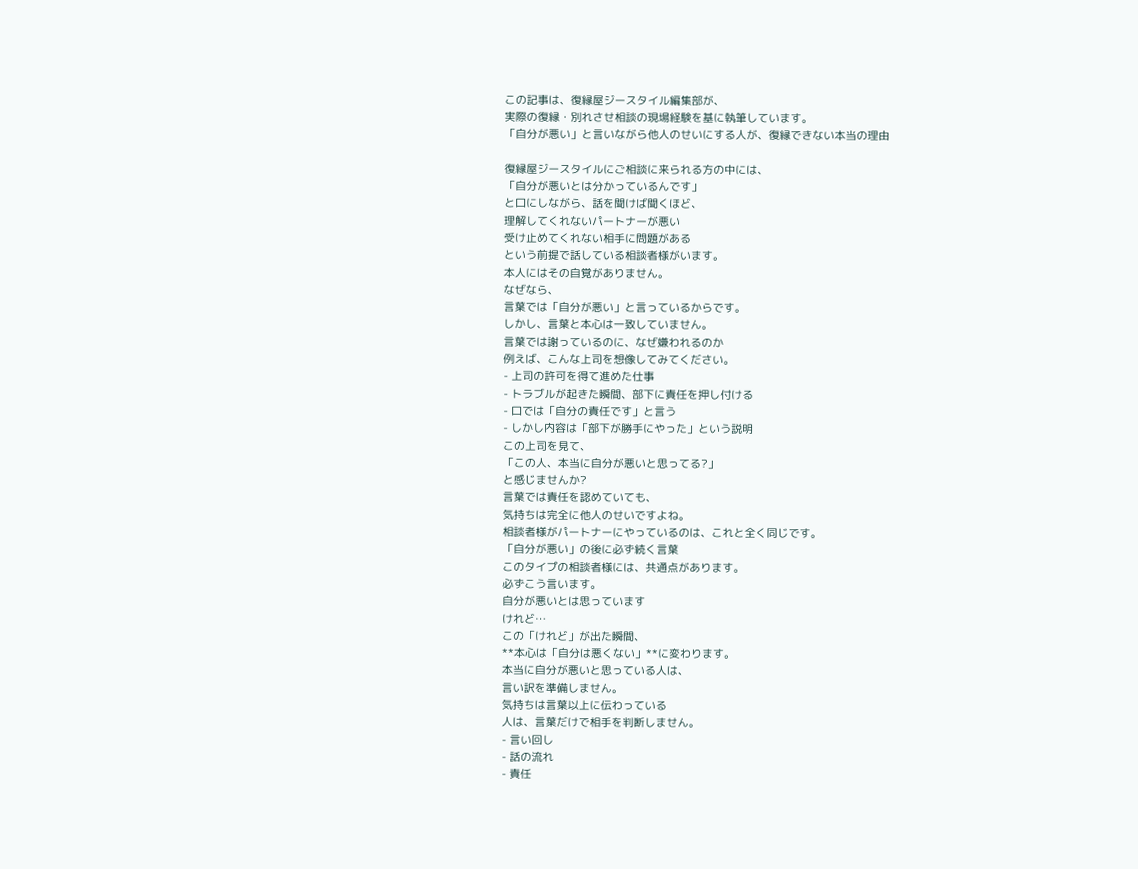この記事は、復縁屋ジースタイル編集部が、
実際の復縁・別れさせ相談の現場経験を基に執筆しています。
「自分が悪い」と言いながら他人のせいにする人が、復縁できない本当の理由

復縁屋ジースタイルにご相談に来られる方の中には、
「自分が悪いとは分かっているんです」
と口にしながら、話を聞けば聞くほど、
理解してくれないパートナーが悪い
受け止めてくれない相手に問題がある
という前提で話している相談者様がいます。
本人にはその自覚がありません。
なぜなら、
言葉では「自分が悪い」と言っているからです。
しかし、言葉と本心は一致していません。
言葉では謝っているのに、なぜ嫌われるのか
例えば、こんな上司を想像してみてください。
- 上司の許可を得て進めた仕事
- トラブルが起きた瞬間、部下に責任を押し付ける
- 口では「自分の責任です」と言う
- しかし内容は「部下が勝手にやった」という説明
この上司を見て、
「この人、本当に自分が悪いと思ってる?」
と感じませんか?
言葉では責任を認めていても、
気持ちは完全に他人のせいですよね。
相談者様がパートナーにやっているのは、これと全く同じです。
「自分が悪い」の後に必ず続く言葉
このタイプの相談者様には、共通点があります。
必ずこう言います。
自分が悪いとは思っています
けれど…
この「けれど」が出た瞬間、
**本心は「自分は悪くない」**に変わります。
本当に自分が悪いと思っている人は、
言い訳を準備しません。
気持ちは言葉以上に伝わっている
人は、言葉だけで相手を判断しません。
- 言い回し
- 話の流れ
- 責任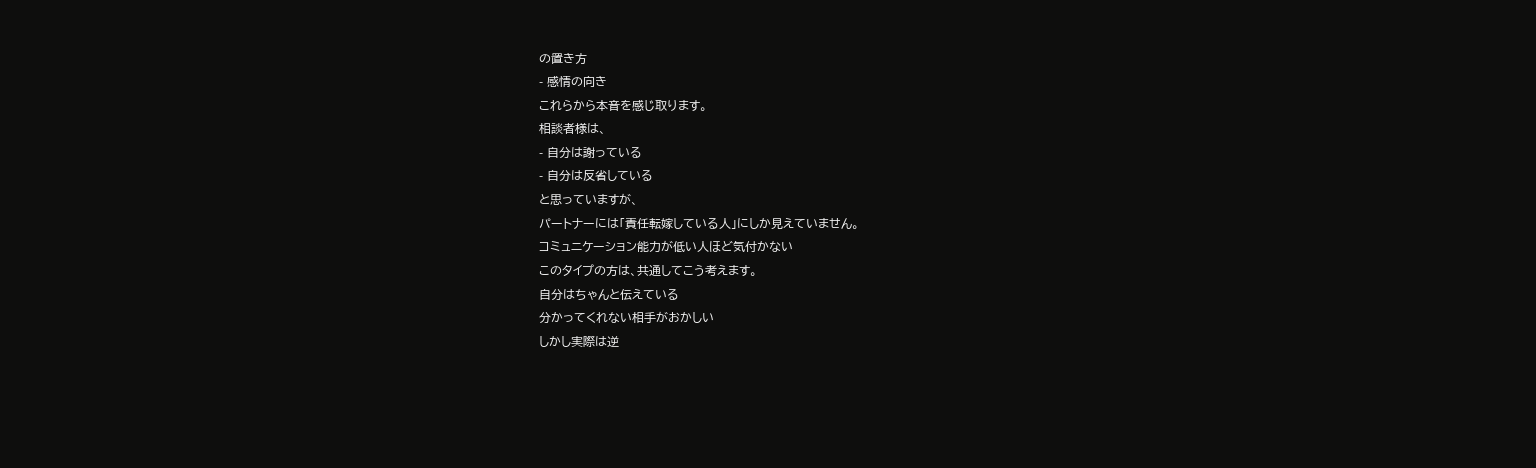の置き方
- 感情の向き
これらから本音を感じ取ります。
相談者様は、
- 自分は謝っている
- 自分は反省している
と思っていますが、
パートナーには「責任転嫁している人」にしか見えていません。
コミュニケーション能力が低い人ほど気付かない
このタイプの方は、共通してこう考えます。
自分はちゃんと伝えている
分かってくれない相手がおかしい
しかし実際は逆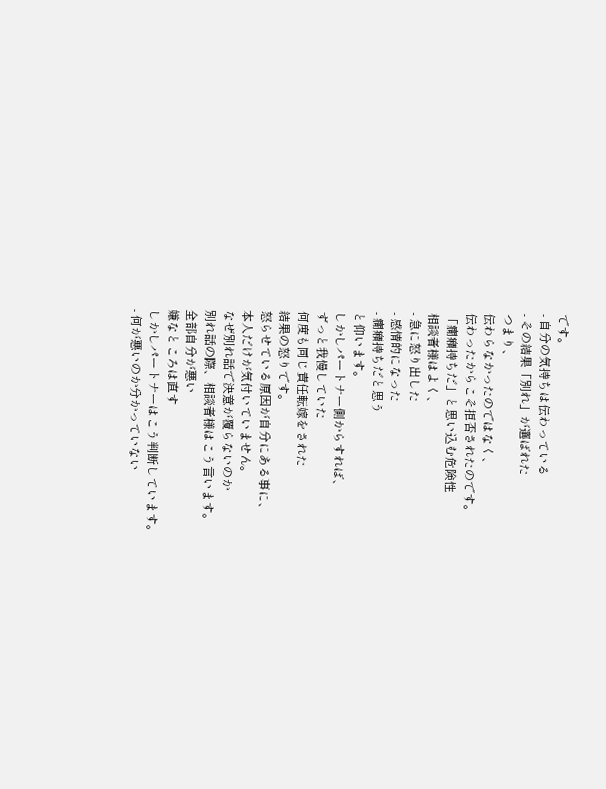です。
- 自分の気持ちは伝わっている
- その結果「別れ」が選ばれた
つまり、
伝わらなかったのではなく、
伝わったからこそ拒否されたのです。
「癇癪持ちだ」と思い込む危険性
相談者様はよく、
- 急に怒り出した
- 感情的になった
- 癇癪持ちだと思う
と仰います。
しかしパートナー側からすれば、
ずっと我慢していた
何度も同じ責任転嫁をされた
結果の怒りです。
怒らせている原因が自分にある事に、
本人だけが気付いていません。
なぜ別れ話で決意が覆らないのか
別れ話の際、相談者様はこう言います。
全部自分が悪い
嫌なところは直す
しかしパートナーはこう判断しています。
- 何が悪いのか分かっていない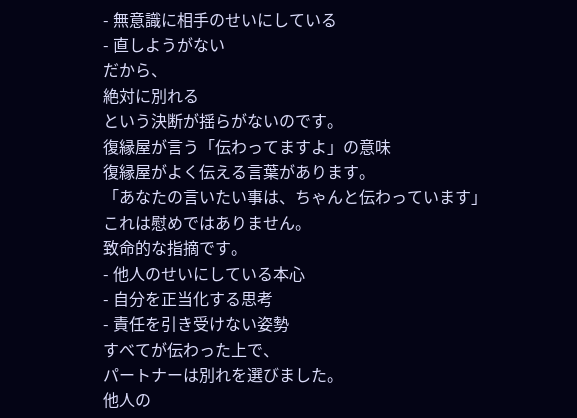- 無意識に相手のせいにしている
- 直しようがない
だから、
絶対に別れる
という決断が揺らがないのです。
復縁屋が言う「伝わってますよ」の意味
復縁屋がよく伝える言葉があります。
「あなたの言いたい事は、ちゃんと伝わっています」
これは慰めではありません。
致命的な指摘です。
- 他人のせいにしている本心
- 自分を正当化する思考
- 責任を引き受けない姿勢
すべてが伝わった上で、
パートナーは別れを選びました。
他人の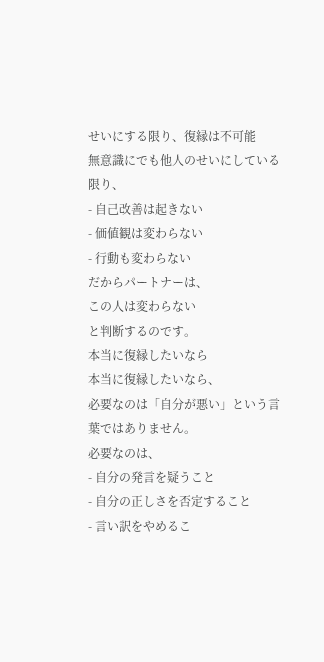せいにする限り、復縁は不可能
無意識にでも他人のせいにしている限り、
- 自己改善は起きない
- 価値観は変わらない
- 行動も変わらない
だからパートナーは、
この人は変わらない
と判断するのです。
本当に復縁したいなら
本当に復縁したいなら、
必要なのは「自分が悪い」という言葉ではありません。
必要なのは、
- 自分の発言を疑うこと
- 自分の正しさを否定すること
- 言い訳をやめるこ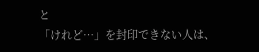と
「けれど…」を封印できない人は、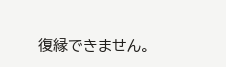復縁できません。